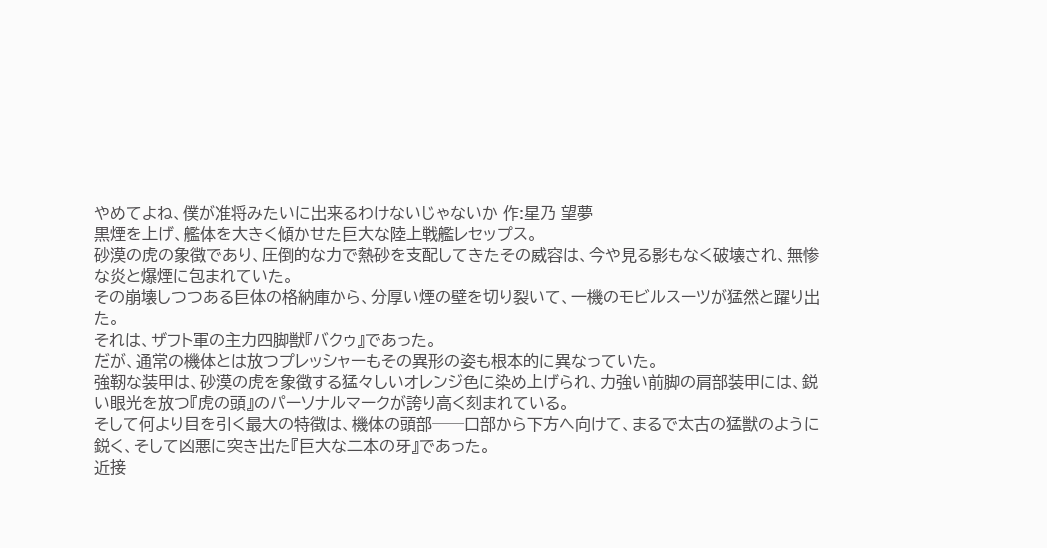やめてよね、僕が准将みたいに出来るわけないじゃないか 作:星乃 望夢
黒煙を上げ、艦体を大きく傾かせた巨大な陸上戦艦レセップス。
砂漠の虎の象徴であり、圧倒的な力で熱砂を支配してきたその威容は、今や見る影もなく破壊され、無惨な炎と爆煙に包まれていた。
その崩壊しつつある巨体の格納庫から、分厚い煙の壁を切り裂いて、一機のモビルスーツが猛然と躍り出た。
それは、ザフト軍の主力四脚獣『バクゥ』であった。
だが、通常の機体とは放つプレッシャーもその異形の姿も根本的に異なっていた。
強靭な装甲は、砂漠の虎を象徴する猛々しいオレンジ色に染め上げられ、力強い前脚の肩部装甲には、鋭い眼光を放つ『虎の頭』のパーソナルマークが誇り高く刻まれている。
そして何より目を引く最大の特徴は、機体の頭部──口部から下方へ向けて、まるで太古の猛獣のように鋭く、そして凶悪に突き出た『巨大な二本の牙』であった。
近接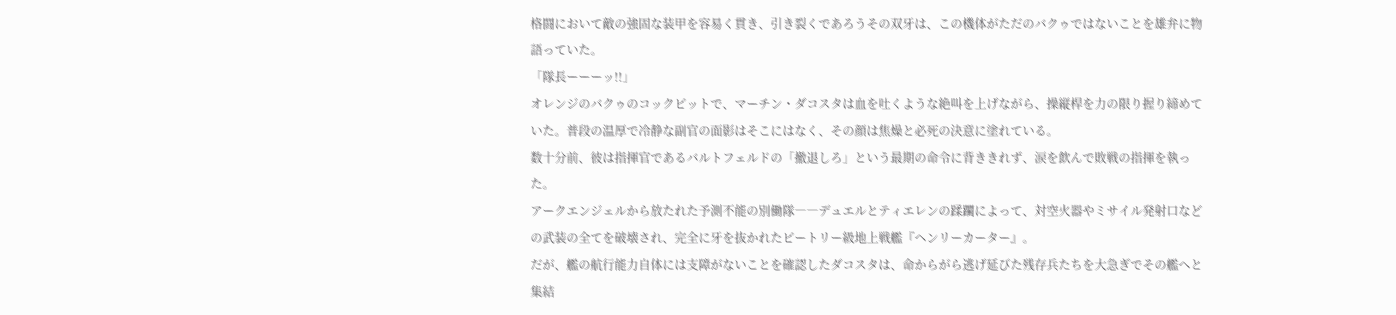格闘において敵の強固な装甲を容易く貫き、引き裂くであろうその双牙は、この機体がただのバクゥではないことを雄弁に物語っていた。
「隊長ーーーッ!!」
オレンジのバクゥのコックピットで、マーチン・ダコスタは血を吐くような絶叫を上げながら、操縦桿を力の限り握り締めていた。普段の温厚で冷静な副官の面影はそこにはなく、その顔は焦燥と必死の決意に塗れている。
数十分前、彼は指揮官であるバルトフェルドの「撤退しろ」という最期の命令に背ききれず、涙を飲んで敗戦の指揮を執った。
アークエンジェルから放たれた予測不能の別働隊――デュエルとティエレンの蹂躙によって、対空火器やミサイル発射口などの武装の全てを破壊され、完全に牙を抜かれたピートリー級地上戦艦『ヘンリーカーター』。
だが、艦の航行能力自体には支障がないことを確認したダコスタは、命からがら逃げ延びた残存兵たちを大急ぎでその艦へと集結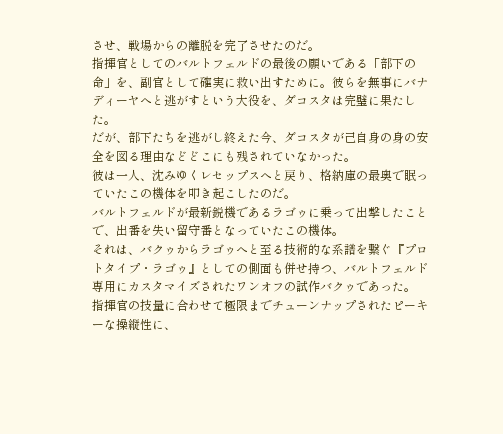させ、戦場からの離脱を完了させたのだ。
指揮官としてのバルトフェルドの最後の願いである「部下の命」を、副官として確実に救い出すために。彼らを無事にバナディーヤへと逃がすという大役を、ダコスタは完璧に果たした。
だが、部下たちを逃がし終えた今、ダコスタが己自身の身の安全を図る理由などどこにも残されていなかった。
彼は一人、沈みゆくレセップスへと戻り、格納庫の最奥で眠っていたこの機体を叩き起こしたのだ。
バルトフェルドが最新鋭機であるラゴゥに乗って出撃したことで、出番を失い留守番となっていたこの機体。
それは、バクゥからラゴゥへと至る技術的な系譜を繋ぐ『プロトタイプ・ラゴゥ』としての側面も併せ持つ、バルトフェルド専用にカスタマイズされたワンオフの試作バクゥであった。
指揮官の技量に合わせて極限までチューンナップされたピーキーな操縦性に、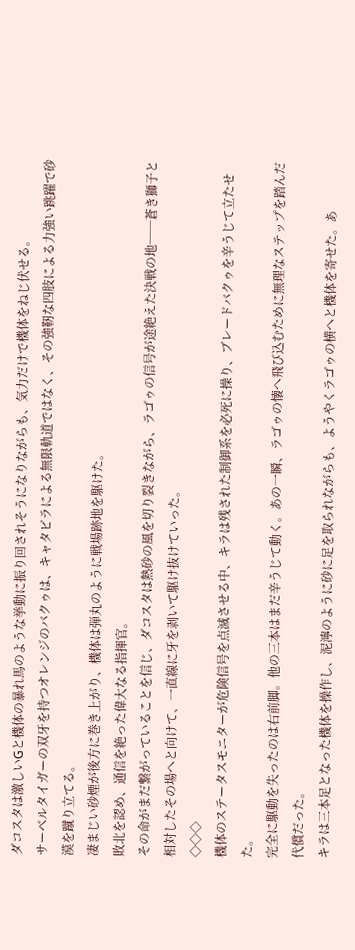ダコスタは激しいGと機体の暴れ馬のような挙動に振り回されそうになりながらも、気力だけで機体をねじ伏せる。
サーベルタイガーの双牙を持つオレンジのバクゥは、キャタピラによる無限軌道ではなく、その強靭な四肢による力強い跳躍で砂漠を蹴り立てる。
凄まじい砂煙が後方に巻き上がり、機体は弾丸のように戦場跡地を駆けた。
敗北を認め、通信を絶った偉大なる指揮官。
その命がまだ繋がっていることを信じ、ダコスタは熱砂の風を切り裂きながら、ラゴゥの信号が途絶えた決戦の地──蒼き獅子と相対したその場へと向けて、一直線に牙を剥いて駆け抜けていった。
◇◇◇
機体のステータスモニターが危険信号を点滅させる中、キラは残された制御系を必死に操り、ブレードバクゥを辛うじて立たせた。
完全に駆動を失ったのは右前脚。他の三本はまだ辛うじて動く。あの一瞬、ラゴゥの懐へ飛び込むために無理なステップを踏んだ代償だった。
キラは三本足となった機体を操作し、泥濘のように砂に足を取られながらも、ようやくラゴゥの横へと機体を寄せた。あ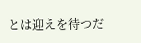とは迎えを待つだ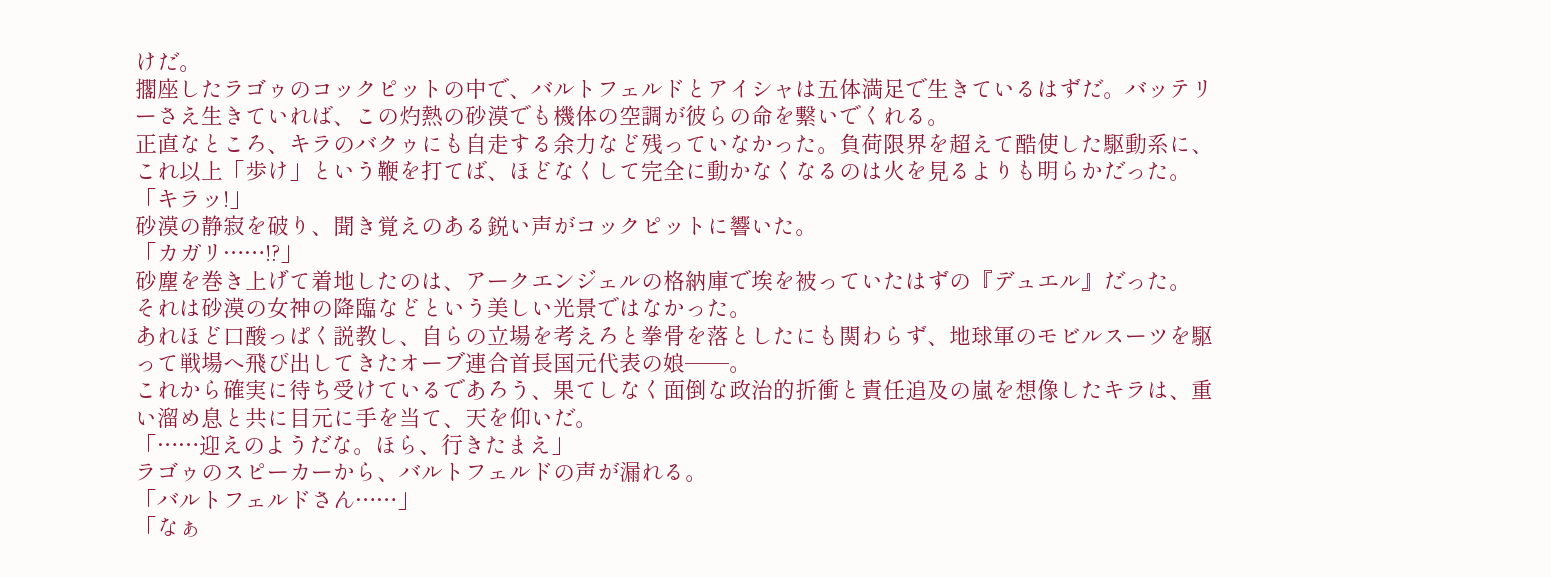けだ。
擱座したラゴゥのコックピットの中で、バルトフェルドとアイシャは五体満足で生きているはずだ。バッテリーさえ生きていれば、この灼熱の砂漠でも機体の空調が彼らの命を繋いでくれる。
正直なところ、キラのバクゥにも自走する余力など残っていなかった。負荷限界を超えて酷使した駆動系に、これ以上「歩け」という鞭を打てば、ほどなくして完全に動かなくなるのは火を見るよりも明らかだった。
「キラッ!」
砂漠の静寂を破り、聞き覚えのある鋭い声がコックピットに響いた。
「カガリ……!?」
砂塵を巻き上げて着地したのは、アークエンジェルの格納庫で埃を被っていたはずの『デュエル』だった。
それは砂漠の女神の降臨などという美しい光景ではなかった。
あれほど口酸っぱく説教し、自らの立場を考えろと拳骨を落としたにも関わらず、地球軍のモビルスーツを駆って戦場へ飛び出してきたオーブ連合首長国元代表の娘──。
これから確実に待ち受けているであろう、果てしなく面倒な政治的折衝と責任追及の嵐を想像したキラは、重い溜め息と共に目元に手を当て、天を仰いだ。
「……迎えのようだな。ほら、行きたまえ」
ラゴゥのスピーカーから、バルトフェルドの声が漏れる。
「バルトフェルドさん……」
「なぁ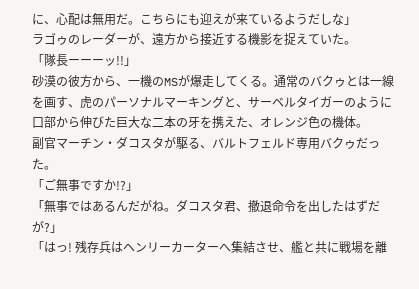に、心配は無用だ。こちらにも迎えが来ているようだしな」
ラゴゥのレーダーが、遠方から接近する機影を捉えていた。
「隊長ーーーッ!!」
砂漠の彼方から、一機のMSが爆走してくる。通常のバクゥとは一線を画す、虎のパーソナルマーキングと、サーベルタイガーのように口部から伸びた巨大な二本の牙を携えた、オレンジ色の機体。
副官マーチン・ダコスタが駆る、バルトフェルド専用バクゥだった。
「ご無事ですか!?」
「無事ではあるんだがね。ダコスタ君、撤退命令を出したはずだが?」
「はっ! 残存兵はヘンリーカーターへ集結させ、艦と共に戦場を離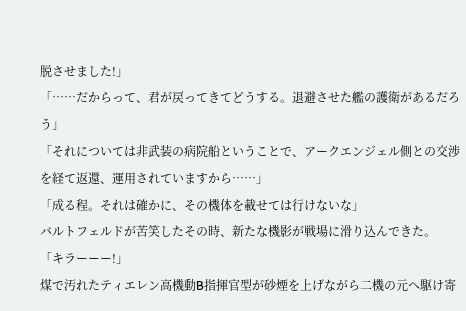脱させました!」
「……だからって、君が戻ってきてどうする。退避させた艦の護衛があるだろう」
「それについては非武装の病院船ということで、アークエンジェル側との交渉を経て返還、運用されていますから……」
「成る程。それは確かに、その機体を載せては行けないな」
バルトフェルドが苦笑したその時、新たな機影が戦場に滑り込んできた。
「キラーーー!」
煤で汚れたティエレン高機動B指揮官型が砂煙を上げながら二機の元へ駆け寄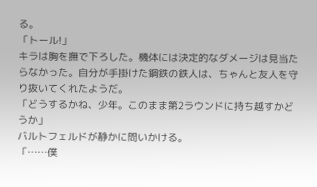る。
「トール!」
キラは胸を撫で下ろした。機体には決定的なダメージは見当たらなかった。自分が手掛けた鋼鉄の鉄人は、ちゃんと友人を守り抜いてくれたようだ。
「どうするかね、少年。このまま第2ラウンドに持ち越すかどうか」
バルトフェルドが静かに問いかける。
「……僕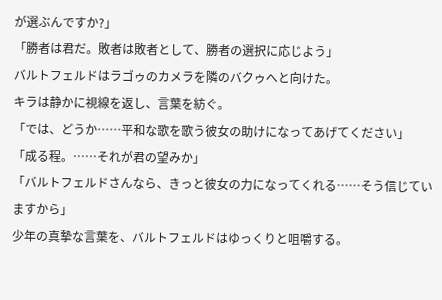が選ぶんですか?」
「勝者は君だ。敗者は敗者として、勝者の選択に応じよう」
バルトフェルドはラゴゥのカメラを隣のバクゥへと向けた。
キラは静かに視線を返し、言葉を紡ぐ。
「では、どうか……平和な歌を歌う彼女の助けになってあげてください」
「成る程。……それが君の望みか」
「バルトフェルドさんなら、きっと彼女の力になってくれる……そう信じていますから」
少年の真摯な言葉を、バルトフェルドはゆっくりと咀嚼する。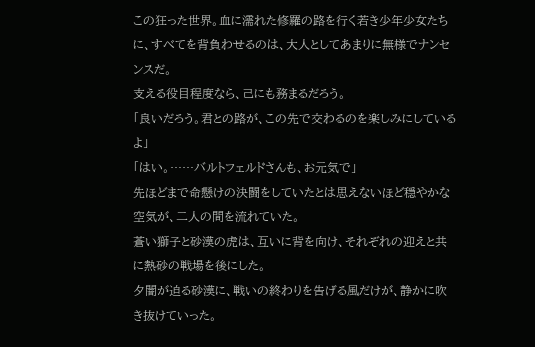この狂った世界。血に濡れた修羅の路を行く若き少年少女たちに、すべてを背負わせるのは、大人としてあまりに無様でナンセンスだ。
支える役目程度なら、己にも務まるだろう。
「良いだろう。君との路が、この先で交わるのを楽しみにしているよ」
「はい。……バルトフェルドさんも、お元気で」
先ほどまで命懸けの決闘をしていたとは思えないほど穏やかな空気が、二人の間を流れていた。
蒼い獅子と砂漠の虎は、互いに背を向け、それぞれの迎えと共に熱砂の戦場を後にした。
夕闇が迫る砂漠に、戦いの終わりを告げる風だけが、静かに吹き抜けていった。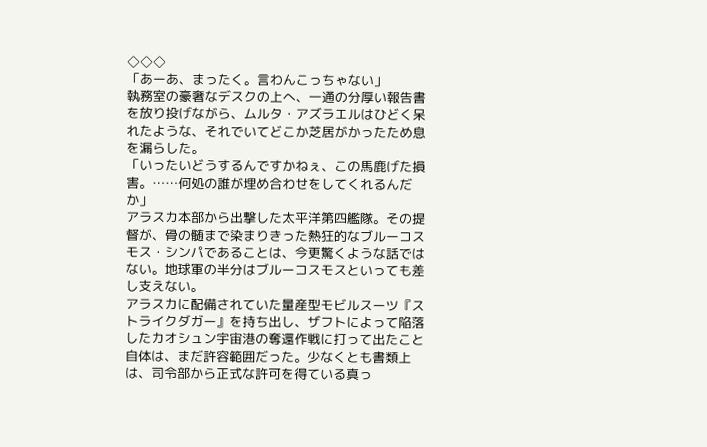◇◇◇
「あーあ、まったく。言わんこっちゃない」
執務室の豪奢なデスクの上へ、一通の分厚い報告書を放り投げながら、ムルタ・アズラエルはひどく呆れたような、それでいてどこか芝居がかったため息を漏らした。
「いったいどうするんですかねぇ、この馬鹿げた損害。……何処の誰が埋め合わせをしてくれるんだか」
アラスカ本部から出撃した太平洋第四艦隊。その提督が、骨の髄まで染まりきった熱狂的なブルーコスモス・シンパであることは、今更驚くような話ではない。地球軍の半分はブルーコスモスといっても差し支えない。
アラスカに配備されていた量産型モビルスーツ『ストライクダガー』を持ち出し、ザフトによって陥落したカオシュン宇宙港の奪還作戦に打って出たこと自体は、まだ許容範囲だった。少なくとも書類上は、司令部から正式な許可を得ている真っ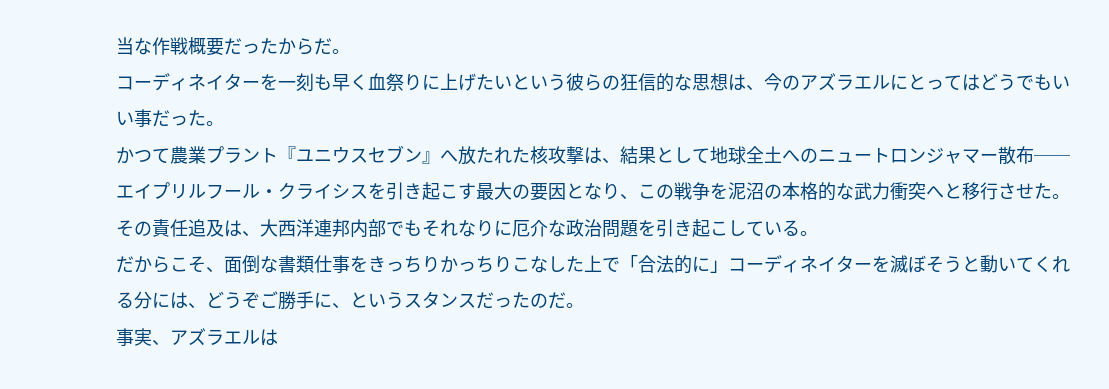当な作戦概要だったからだ。
コーディネイターを一刻も早く血祭りに上げたいという彼らの狂信的な思想は、今のアズラエルにとってはどうでもいい事だった。
かつて農業プラント『ユニウスセブン』へ放たれた核攻撃は、結果として地球全土へのニュートロンジャマー散布──エイプリルフール・クライシスを引き起こす最大の要因となり、この戦争を泥沼の本格的な武力衝突へと移行させた。その責任追及は、大西洋連邦内部でもそれなりに厄介な政治問題を引き起こしている。
だからこそ、面倒な書類仕事をきっちりかっちりこなした上で「合法的に」コーディネイターを滅ぼそうと動いてくれる分には、どうぞご勝手に、というスタンスだったのだ。
事実、アズラエルは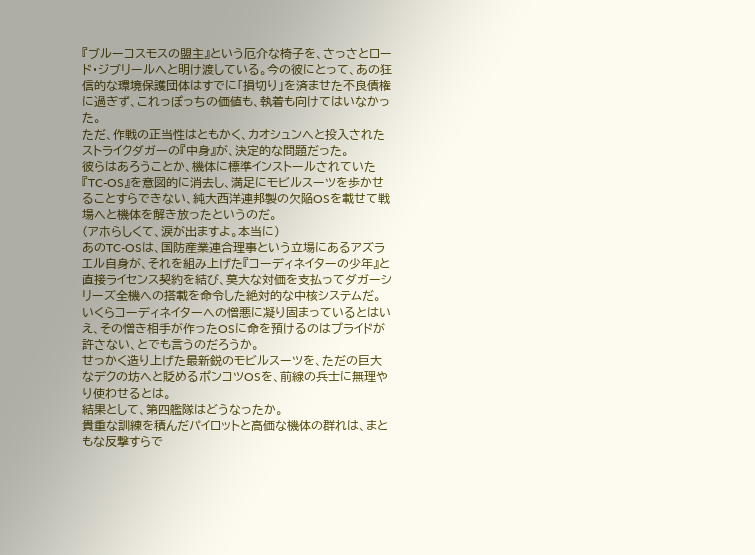『ブルーコスモスの盟主』という厄介な椅子を、さっさとロード・ジブリールへと明け渡している。今の彼にとって、あの狂信的な環境保護団体はすでに「損切り」を済ませた不良債権に過ぎず、これっぽっちの価値も、執着も向けてはいなかった。
ただ、作戦の正当性はともかく、カオシュンへと投入されたストライクダガーの『中身』が、決定的な問題だった。
彼らはあろうことか、機体に標準インストールされていた『TC-OS』を意図的に消去し、満足にモビルスーツを歩かせることすらできない、純大西洋連邦製の欠陥OSを載せて戦場へと機体を解き放ったというのだ。
(アホらしくて、涙が出ますよ。本当に)
あのTC-OSは、国防産業連合理事という立場にあるアズラエル自身が、それを組み上げた『コーディネイターの少年』と直接ライセンス契約を結び、莫大な対価を支払ってダガーシリーズ全機への搭載を命令した絶対的な中核システムだ。
いくらコーディネイターへの憎悪に凝り固まっているとはいえ、その憎き相手が作ったOSに命を預けるのはプライドが許さない、とでも言うのだろうか。
せっかく造り上げた最新鋭のモビルスーツを、ただの巨大なデクの坊へと貶めるポンコツOSを、前線の兵士に無理やり使わせるとは。
結果として、第四艦隊はどうなったか。
貴重な訓練を積んだパイロットと高価な機体の群れは、まともな反撃すらで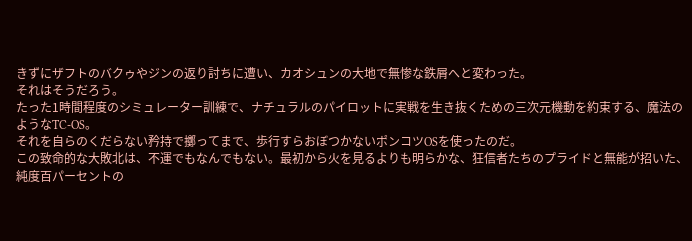きずにザフトのバクゥやジンの返り討ちに遭い、カオシュンの大地で無惨な鉄屑へと変わった。
それはそうだろう。
たった1時間程度のシミュレーター訓練で、ナチュラルのパイロットに実戦を生き抜くための三次元機動を約束する、魔法のようなTC-OS。
それを自らのくだらない矜持で擲ってまで、歩行すらおぼつかないポンコツOSを使ったのだ。
この致命的な大敗北は、不運でもなんでもない。最初から火を見るよりも明らかな、狂信者たちのプライドと無能が招いた、純度百パーセントの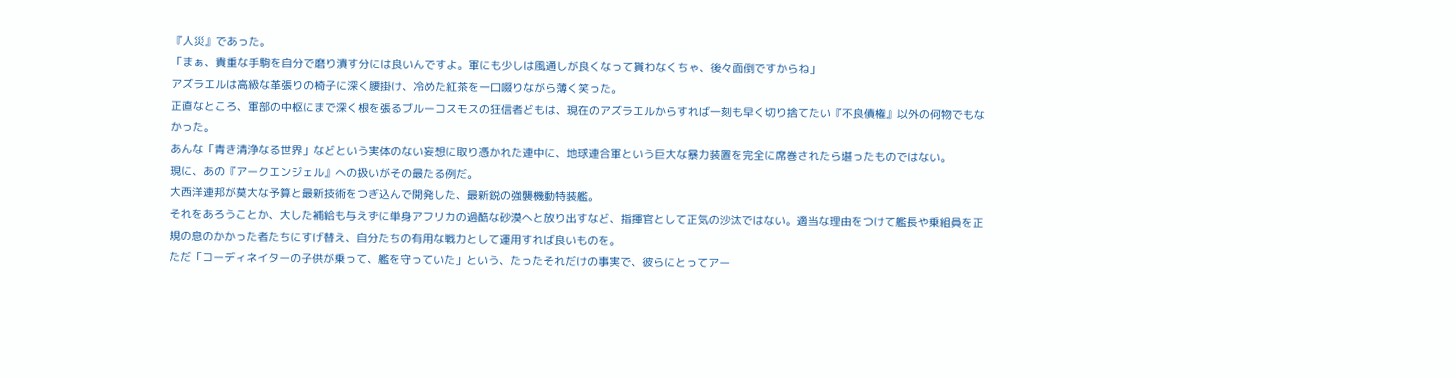『人災』であった。
「まぁ、貴重な手駒を自分で磨り潰す分には良いんですよ。軍にも少しは風通しが良くなって貰わなくちゃ、後々面倒ですからね」
アズラエルは高級な革張りの椅子に深く腰掛け、冷めた紅茶を一口啜りながら薄く笑った。
正直なところ、軍部の中枢にまで深く根を張るブルーコスモスの狂信者どもは、現在のアズラエルからすれば一刻も早く切り捨てたい『不良債権』以外の何物でもなかった。
あんな「青き清浄なる世界」などという実体のない妄想に取り憑かれた連中に、地球連合軍という巨大な暴力装置を完全に席巻されたら堪ったものではない。
現に、あの『アークエンジェル』への扱いがその最たる例だ。
大西洋連邦が莫大な予算と最新技術をつぎ込んで開発した、最新鋭の強襲機動特装艦。
それをあろうことか、大した補給も与えずに単身アフリカの過酷な砂漠へと放り出すなど、指揮官として正気の沙汰ではない。適当な理由をつけて艦長や乗組員を正規の息のかかった者たちにすげ替え、自分たちの有用な戦力として運用すれば良いものを。
ただ「コーディネイターの子供が乗って、艦を守っていた」という、たったそれだけの事実で、彼らにとってアー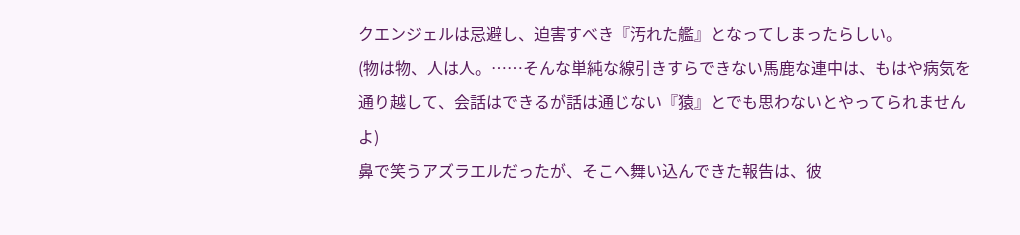クエンジェルは忌避し、迫害すべき『汚れた艦』となってしまったらしい。
(物は物、人は人。……そんな単純な線引きすらできない馬鹿な連中は、もはや病気を通り越して、会話はできるが話は通じない『猿』とでも思わないとやってられませんよ)
鼻で笑うアズラエルだったが、そこへ舞い込んできた報告は、彼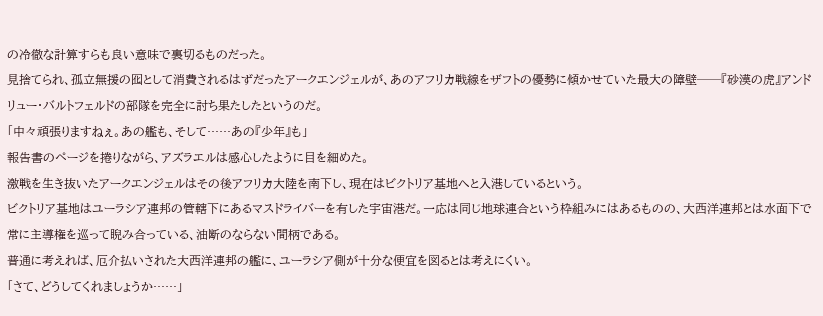の冷徹な計算すらも良い意味で裏切るものだった。
見捨てられ、孤立無援の囮として消費されるはずだったアークエンジェルが、あのアフリカ戦線をザフトの優勢に傾かせていた最大の障壁──『砂漠の虎』アンドリュー・バルトフェルドの部隊を完全に討ち果たしたというのだ。
「中々頑張りますねぇ。あの艦も、そして……あの『少年』も」
報告書のページを捲りながら、アズラエルは感心したように目を細めた。
激戦を生き抜いたアークエンジェルはその後アフリカ大陸を南下し、現在はビクトリア基地へと入港しているという。
ビクトリア基地はユーラシア連邦の管轄下にあるマスドライバーを有した宇宙港だ。一応は同じ地球連合という枠組みにはあるものの、大西洋連邦とは水面下で常に主導権を巡って睨み合っている、油断のならない間柄である。
普通に考えれば、厄介払いされた大西洋連邦の艦に、ユーラシア側が十分な便宜を図るとは考えにくい。
「さて、どうしてくれましょうか……」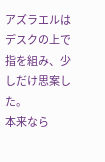アズラエルはデスクの上で指を組み、少しだけ思案した。
本来なら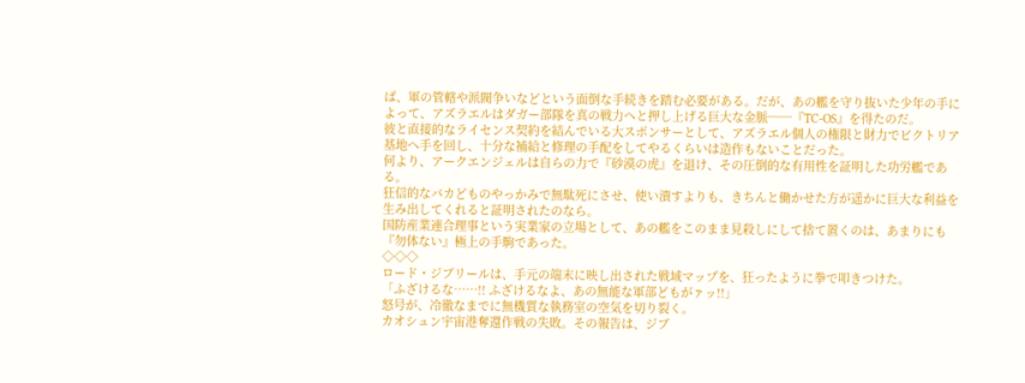ば、軍の管轄や派閥争いなどという面倒な手続きを踏む必要がある。だが、あの艦を守り抜いた少年の手によって、アズラエルはダガー部隊を真の戦力へと押し上げる巨大な金脈──『TC-OS』を得たのだ。
彼と直接的なライセンス契約を結んでいる大スポンサーとして、アズラエル個人の権限と財力でビクトリア基地へ手を回し、十分な補給と修理の手配をしてやるくらいは造作もないことだった。
何より、アークエンジェルは自らの力で『砂漠の虎』を退け、その圧倒的な有用性を証明した功労艦である。
狂信的なバカどものやっかみで無駄死にさせ、使い潰すよりも、きちんと働かせた方が遥かに巨大な利益を生み出してくれると証明されたのなら。
国防産業連合理事という実業家の立場として、あの艦をこのまま見殺しにして捨て置くのは、あまりにも『勿体ない』極上の手駒であった。
◇◇◇
ロード・ジブリールは、手元の端末に映し出された戦域マップを、狂ったように拳で叩きつけた。
「ふざけるな……!! ふざけるなよ、あの無能な軍部どもがァッ!!」
怒号が、冷徹なまでに無機質な執務室の空気を切り裂く。
カオシュン宇宙港奪還作戦の失敗。その報告は、ジブ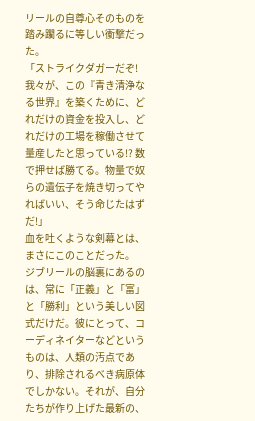リールの自尊心そのものを踏み躙るに等しい衝撃だった。
「ストライクダガーだぞ! 我々が、この『青き清浄なる世界』を築くために、どれだけの資金を投入し、どれだけの工場を稼働させて量産したと思っている!? 数で押せば勝てる。物量で奴らの遺伝子を焼き切ってやればいい、そう命じたはずだ!」
血を吐くような剣幕とは、まさにこのことだった。
ジブリールの脳裏にあるのは、常に「正義」と「富」と「勝利」という美しい図式だけだ。彼にとって、コーディネイターなどというものは、人類の汚点であり、排除されるべき病原体でしかない。それが、自分たちが作り上げた最新の、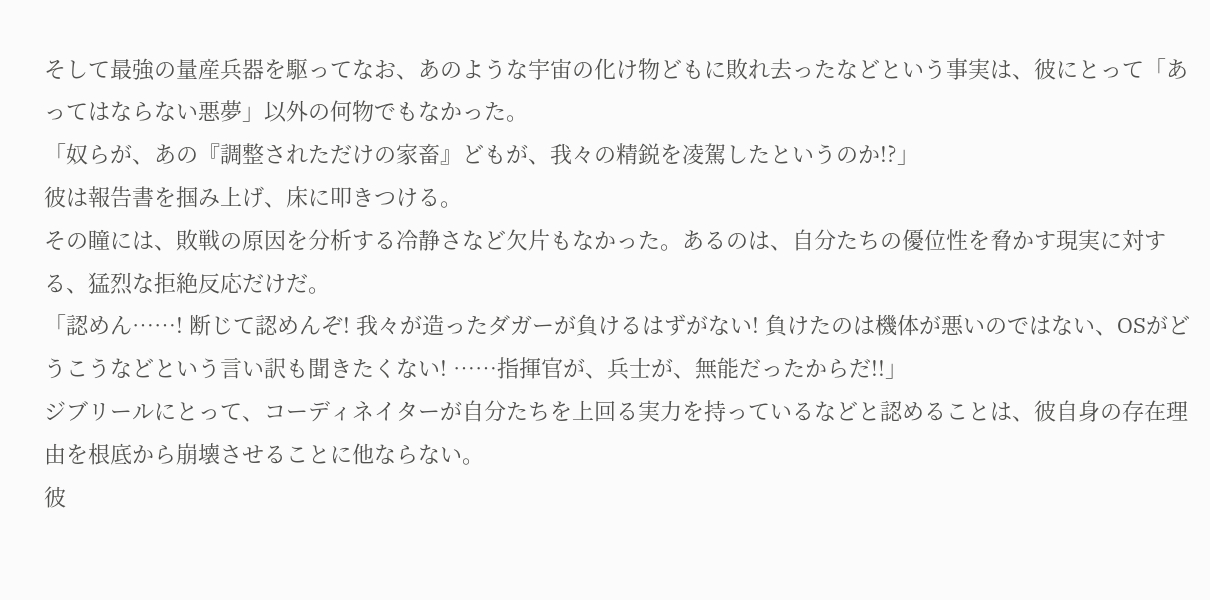そして最強の量産兵器を駆ってなお、あのような宇宙の化け物どもに敗れ去ったなどという事実は、彼にとって「あってはならない悪夢」以外の何物でもなかった。
「奴らが、あの『調整されただけの家畜』どもが、我々の精鋭を凌駕したというのか!?」
彼は報告書を掴み上げ、床に叩きつける。
その瞳には、敗戦の原因を分析する冷静さなど欠片もなかった。あるのは、自分たちの優位性を脅かす現実に対する、猛烈な拒絶反応だけだ。
「認めん……! 断じて認めんぞ! 我々が造ったダガーが負けるはずがない! 負けたのは機体が悪いのではない、OSがどうこうなどという言い訳も聞きたくない! ……指揮官が、兵士が、無能だったからだ!!」
ジブリールにとって、コーディネイターが自分たちを上回る実力を持っているなどと認めることは、彼自身の存在理由を根底から崩壊させることに他ならない。
彼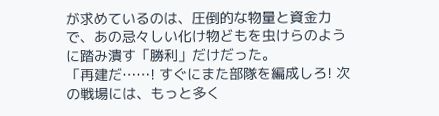が求めているのは、圧倒的な物量と資金力で、あの忌々しい化け物どもを虫けらのように踏み潰す「勝利」だけだった。
「再建だ……! すぐにまた部隊を編成しろ! 次の戦場には、もっと多く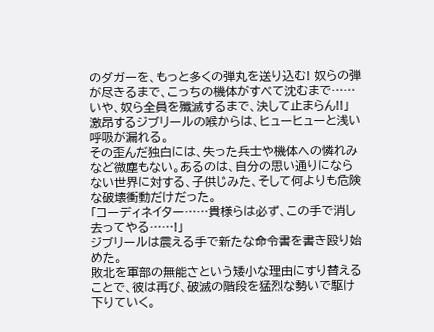のダガーを、もっと多くの弾丸を送り込む! 奴らの弾が尽きるまで、こっちの機体がすべて沈むまで……いや、奴ら全員を殲滅するまで、決して止まらん!!」
激昂するジブリールの喉からは、ヒューヒューと浅い呼吸が漏れる。
その歪んだ独白には、失った兵士や機体への憐れみなど微塵もない。あるのは、自分の思い通りにならない世界に対する、子供じみた、そして何よりも危険な破壊衝動だけだった。
「コーディネイター……貴様らは必ず、この手で消し去ってやる……!」
ジブリールは震える手で新たな命令書を書き殴り始めた。
敗北を軍部の無能さという矮小な理由にすり替えることで、彼は再び、破滅の階段を猛烈な勢いで駆け下りていく。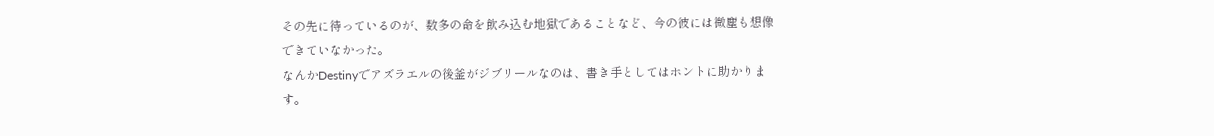その先に待っているのが、数多の命を飲み込む地獄であることなど、今の彼には微塵も想像できていなかった。
なんかDestinyでアズラエルの後釜がジブリールなのは、書き手としてはホントに助かります。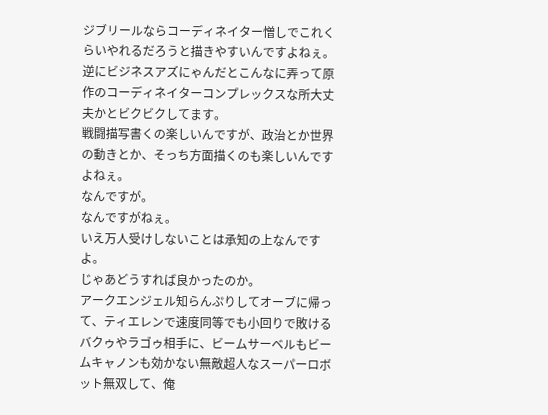ジブリールならコーディネイター憎しでこれくらいやれるだろうと描きやすいんですよねぇ。
逆にビジネスアズにゃんだとこんなに弄って原作のコーディネイターコンプレックスな所大丈夫かとビクビクしてます。
戦闘描写書くの楽しいんですが、政治とか世界の動きとか、そっち方面描くのも楽しいんですよねぇ。
なんですが。
なんですがねぇ。
いえ万人受けしないことは承知の上なんですよ。
じゃあどうすれば良かったのか。
アークエンジェル知らんぷりしてオーブに帰って、ティエレンで速度同等でも小回りで敗けるバクゥやラゴゥ相手に、ビームサーベルもビームキャノンも効かない無敵超人なスーパーロボット無双して、俺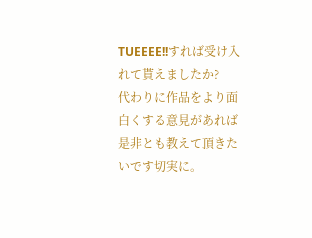TUEEEE!!すれば受け入れて貰えましたか?
代わりに作品をより面白くする意見があれば是非とも教えて頂きたいです切実に。